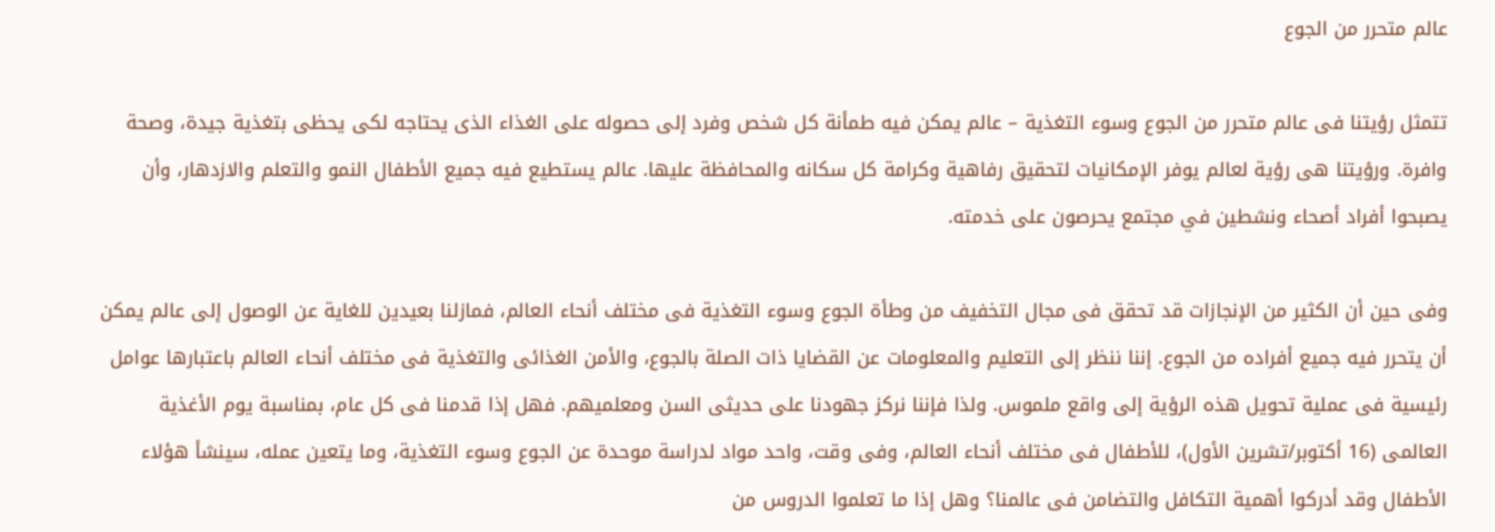عالم متحرر من الجوع

تتمثل رؤيتنا فى عالم متحرر من الجوع وسوء التغذية – عالم يمكن فيه طمأنة كل شخص وفرد إلى حصوله على الغذاء الذى يحتاجه لكى يحظى بتغذية جيدة، وصحة وافرة. ورؤيتنا هى رؤية لعالم يوفر الإمكانيات لتحقيق رفاهية وكرامة كل سكانه والمحافظة عليها. عالم يستطيع فيه جميع الأطفال النمو والتعلم والازدهار، وأن يصبحوا أفراد أصحاء ونشطين في مجتمع يحرصون على خدمته.

وفى حين أن الكثير من الإنجازات قد تحقق فى مجال التخفيف من وطأة الجوع وسوء التغذية فى مختلف أنحاء العالم، فمازلنا بعيدين للغاية عن الوصول إلى عالم يمكن أن يتحرر فيه جميع أفراده من الجوع. إننا ننظر إلى التعليم والمعلومات عن القضايا ذات الصلة بالجوع، والأمن الغذائى والتغذية فى مختلف أنحاء العالم باعتبارها عوامل رئيسية فى عملية تحويل هذه الرؤية إلى واقع ملموس. ولذا فإننا نركز جهودنا على حديثى السن ومعلميهم. فهل إذا قدمنا فى كل عام، بمناسبة يوم الأغذية العالمى (16 أكتوبر/تشرين الأول)، للأطفال فى مختلف أنحاء العالم، وفى وقت، واحد مواد لدراسة موحدة عن الجوع وسوء التغذية، وما يتعين عمله، سينشأ هؤلاء الأطفال وقد أدركوا أهمية التكافل والتضامن فى عالمنا؟ وهل إذا ما تعلموا الدروس من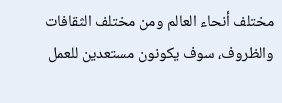مختلف أنحاء العالم ومن مختلف الثقافات والظروف، سوف يكونون مستعدين للعمل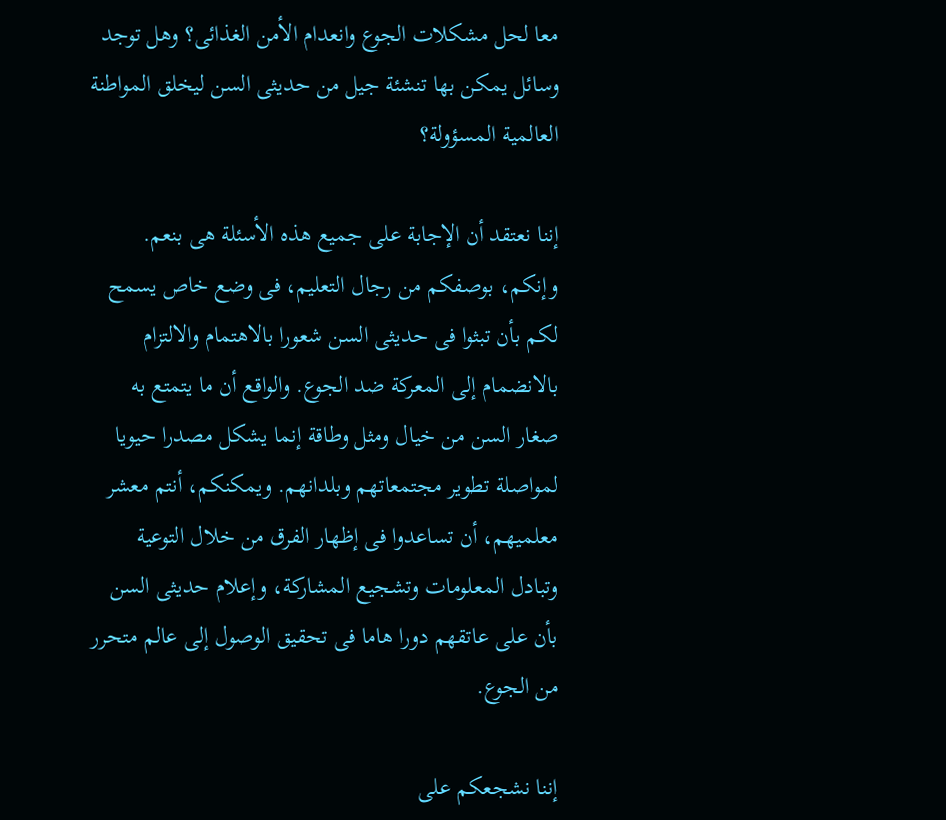معا لحل مشكلات الجوع وانعدام الأمن الغذائى؟ وهل توجد وسائل يمكن بها تنشئة جيل من حديثى السن ليخلق المواطنة العالمية المسؤولة؟

إننا نعتقد أن الإجابة على جميع هذه الأسئلة هى بنعم. وإنكم، بوصفكم من رجال التعليم، فى وضع خاص يسمح لكم بأن تبثوا فى حديثى السن شعورا بالاهتمام والالتزام بالانضمام إلى المعركة ضد الجوع. والواقع أن ما يتمتع به صغار السن من خيال ومثل وطاقة إنما يشكل مصدرا حيويا لمواصلة تطوير مجتمعاتهم وبلدانهم. ويمكنكم، أنتم معشر معلميهم، أن تساعدوا فى إظهار الفرق من خلال التوعية وتبادل المعلومات وتشجيع المشاركة، وإعلام حديثى السن بأن على عاتقهم دورا هاما فى تحقيق الوصول إلى عالم متحرر من الجوع.

إننا نشجعكم على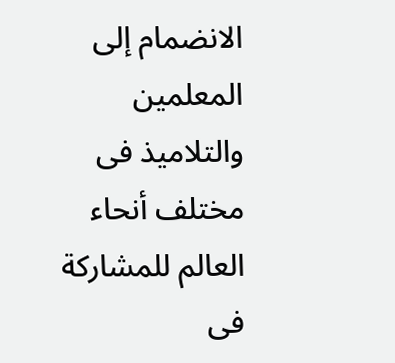الانضمام إلى المعلمين والتلاميذ فى مختلف أنحاء العالم للمشاركة فى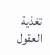تغذية العقول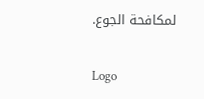لمكافحة الجوع.

Logo